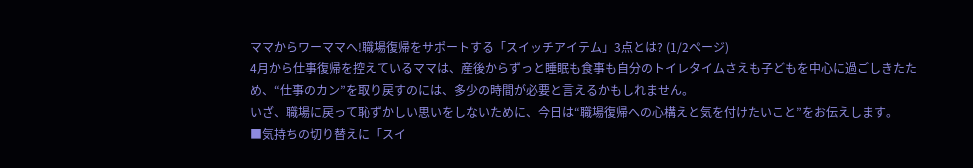ママからワーママへ!職場復帰をサポートする「スイッチアイテム」3点とは? (1/2ページ)
4月から仕事復帰を控えているママは、産後からずっと睡眠も食事も自分のトイレタイムさえも子どもを中心に過ごしきたため、“仕事のカン”を取り戻すのには、多少の時間が必要と言えるかもしれません。
いざ、職場に戻って恥ずかしい思いをしないために、今日は“職場復帰への心構えと気を付けたいこと”をお伝えします。
■気持ちの切り替えに「スイ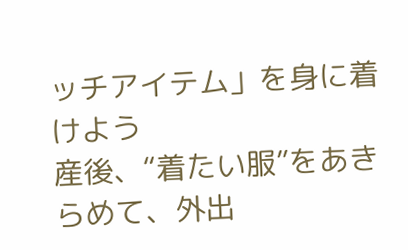ッチアイテム」を身に着けよう
産後、“着たい服”をあきらめて、外出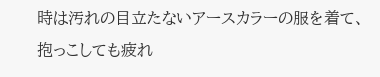時は汚れの目立たないアースカラーの服を着て、抱っこしても疲れ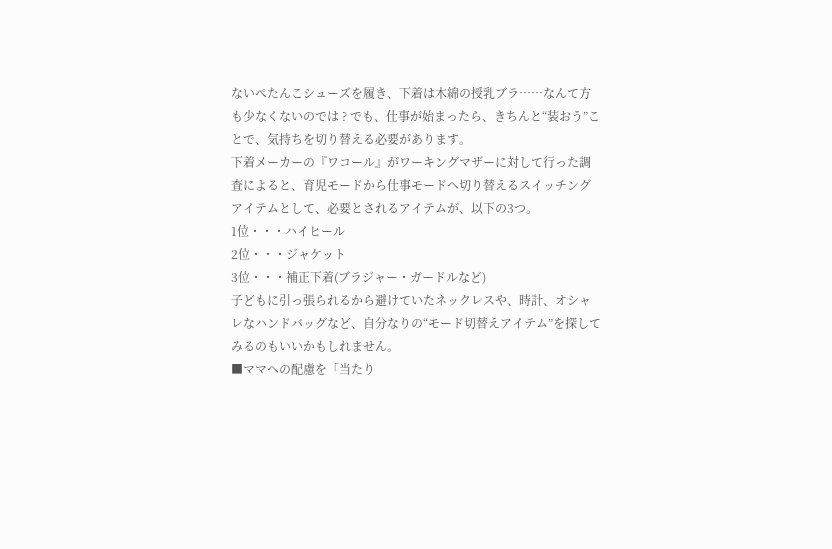ないぺたんこシューズを履き、下着は木綿の授乳ブラ……なんて方も少なくないのでは ? でも、仕事が始まったら、きちんと“装おう”ことで、気持ちを切り替える必要があります。
下着メーカーの『ワコール』がワーキングマザーに対して行った調査によると、育児モードから仕事モードへ切り替えるスイッチングアイテムとして、必要とされるアイテムが、以下の3つ。
1位・・・ハイヒール
2位・・・ジャケット
3位・・・補正下着(ブラジャー・ガードルなど)
子どもに引っ張られるから避けていたネックレスや、時計、オシャレなハンドバッグなど、自分なりの“モード切替えアイテム”を探してみるのもいいかもしれません。
■ママへの配慮を「当たり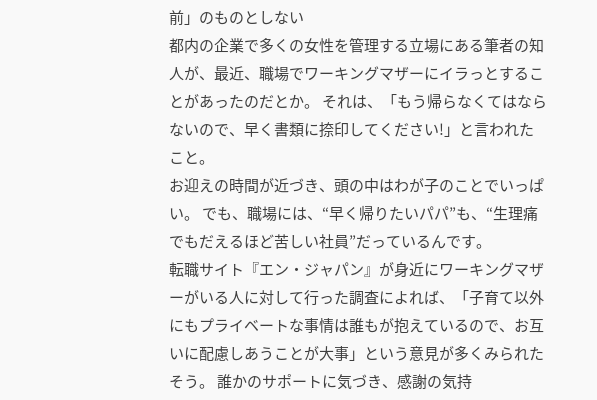前」のものとしない
都内の企業で多くの女性を管理する立場にある筆者の知人が、最近、職場でワーキングマザーにイラっとすることがあったのだとか。 それは、「もう帰らなくてはならないので、早く書類に捺印してください!」と言われたこと。
お迎えの時間が近づき、頭の中はわが子のことでいっぱい。 でも、職場には、“早く帰りたいパパ”も、“生理痛でもだえるほど苦しい社員”だっているんです。
転職サイト『エン・ジャパン』が身近にワーキングマザーがいる人に対して行った調査によれば、「子育て以外にもプライベートな事情は誰もが抱えているので、お互いに配慮しあうことが大事」という意見が多くみられたそう。 誰かのサポートに気づき、感謝の気持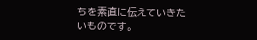ちを素直に伝えていきたいものです。